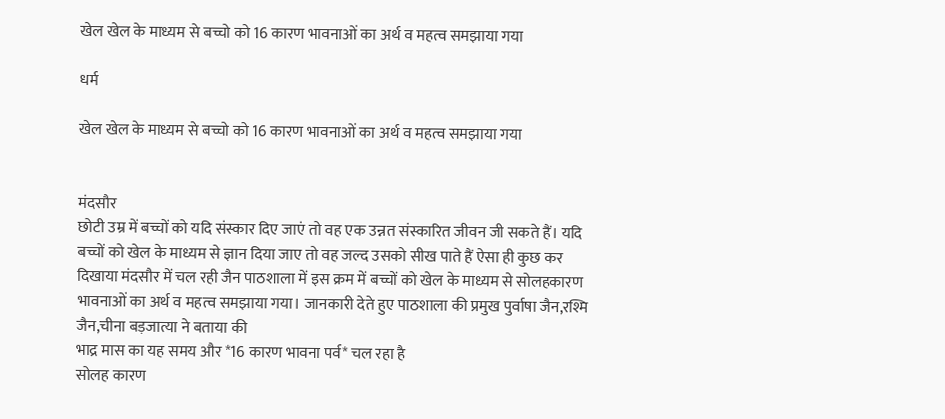खेल खेल के माध्यम से बच्चो को 16 कारण भावनाओं का अर्थ व महत्व समझाया गया

धर्म

खेल खेल के माध्यम से बच्चो को 16 कारण भावनाओं का अर्थ व महत्व समझाया गया


मंदसौर
छोटी उम्र में बच्चों को यदि संस्कार दिए जाएं तो वह एक उन्नत संस्कारित जीवन जी सकते हैं। यदि बच्चों को खेल के माध्यम से ज्ञान दिया जाए तो वह जल्द उसको सीख पाते हैं ऐसा ही कुछ कर दिखाया मंदसौर में चल रही जैन पाठशाला में इस क्रम में बच्चों को खेल के माध्यम से सोलहकारण भावनाओं का अर्थ व महत्व समझाया गया। जानकारी देते हुए पाठशाला की प्रमुख पुर्वाषा जैन,रश्मि जैन,चीना बड़जात्या ने बताया की
भाद्र मास का यह समय और *16 कारण भावना पर्व* चल रहा है
सोलह कारण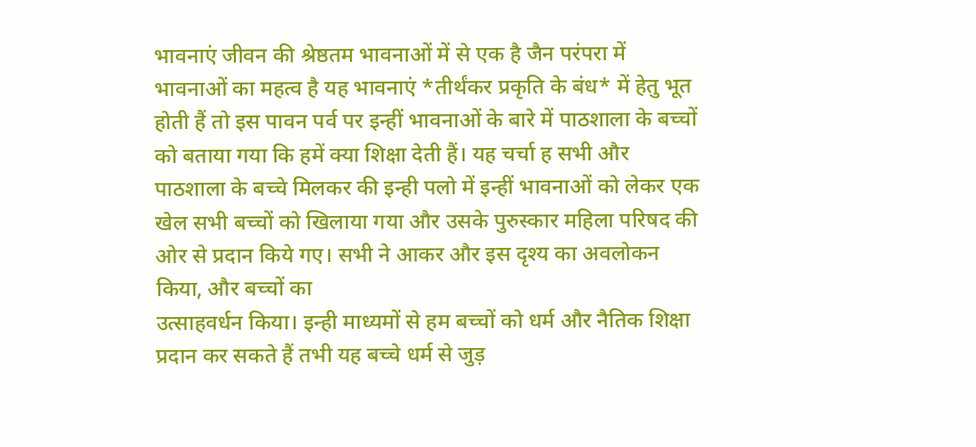भावनाएं जीवन की श्रेष्ठतम भावनाओं में से एक है जैन परंपरा में भावनाओं का महत्व है यह भावनाएं *तीर्थंकर प्रकृति के बंध* में हेतु भूत होती हैं तो इस पावन पर्व पर इन्हीं भावनाओं के बारे में पाठशाला के बच्चों को बताया गया कि हमें क्या शिक्षा देती हैं। यह चर्चा ह सभी और पाठशाला के बच्चे मिलकर की इन्ही पलो में इन्हीं भावनाओं को लेकर एक खेल सभी बच्चों को खिलाया गया और उसके पुरुस्कार महिला परिषद की ओर से प्रदान किये गए। सभी ने आकर और इस दृश्य का अवलोकन किया, और बच्चों का
उत्साहवर्धन किया। इन्ही माध्यमों से हम बच्चों को धर्म और नैतिक शिक्षा प्रदान कर सकते हैं तभी यह बच्चे धर्म से जुड़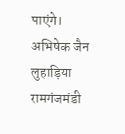पाएंगे।
अभिषेक जैन लुहाड़िया
रामगंजमंडी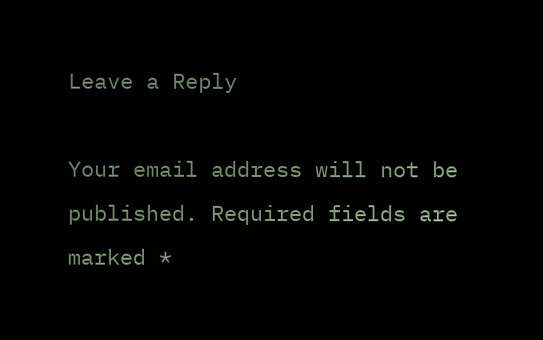Leave a Reply

Your email address will not be published. Required fields are marked *